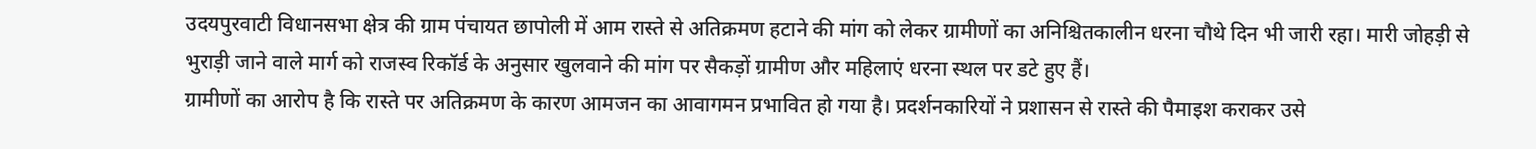उदयपुरवाटी विधानसभा क्षेत्र की ग्राम पंचायत छापोली में आम रास्ते से अतिक्रमण हटाने की मांग को लेकर ग्रामीणों का अनिश्चितकालीन धरना चौथे दिन भी जारी रहा। मारी जोहड़ी से भुराड़ी जाने वाले मार्ग को राजस्व रिकॉर्ड के अनुसार खुलवाने की मांग पर सैकड़ों ग्रामीण और महिलाएं धरना स्थल पर डटे हुए हैं।
ग्रामीणों का आरोप है कि रास्ते पर अतिक्रमण के कारण आमजन का आवागमन प्रभावित हो गया है। प्रदर्शनकारियों ने प्रशासन से रास्ते की पैमाइश कराकर उसे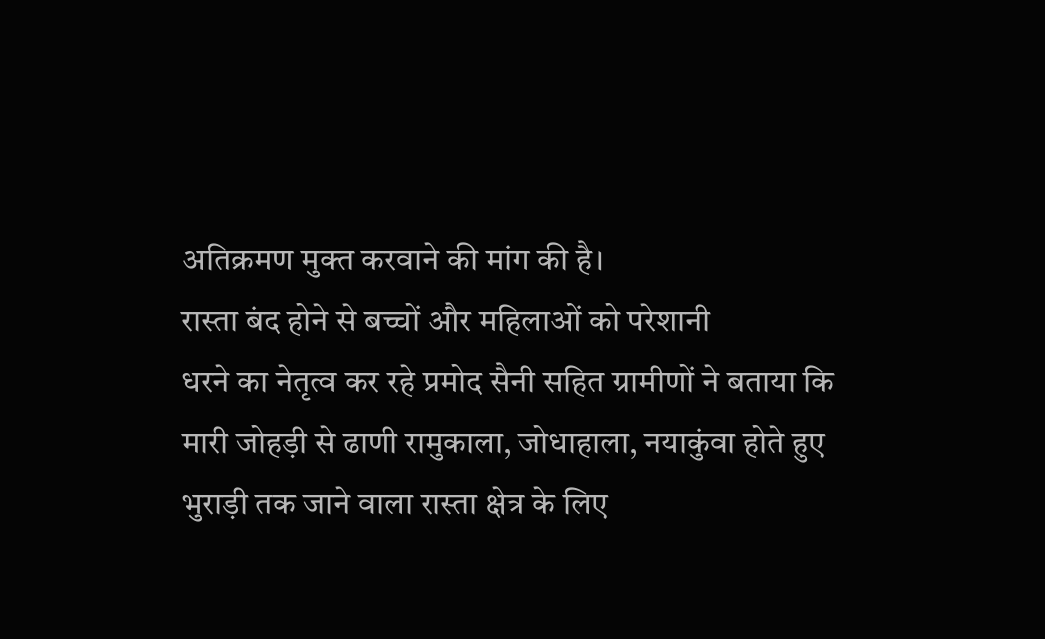अतिक्रमण मुक्त करवाने की मांग की है।
रास्ता बंद होने से बच्चों और महिलाओं को परेशानी
धरने का नेतृत्व कर रहे प्रमोद सैनी सहित ग्रामीणों ने बताया कि मारी जोहड़ी से ढाणी रामुकाला, जोधाहाला, नयाकुंवा होते हुए भुराड़ी तक जाने वाला रास्ता क्षेत्र के लिए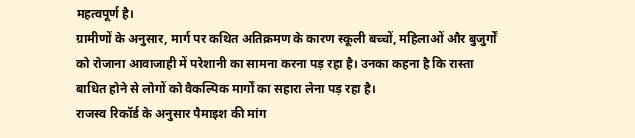महत्वपूर्ण है।
ग्रामीणों के अनुसार, मार्ग पर कथित अतिक्रमण के कारण स्कूली बच्चों, महिलाओं और बुजुर्गों को रोजाना आवाजाही में परेशानी का सामना करना पड़ रहा है। उनका कहना है कि रास्ता बाधित होने से लोगों को वैकल्पिक मार्गों का सहारा लेना पड़ रहा है।
राजस्व रिकॉर्ड के अनुसार पैमाइश की मांग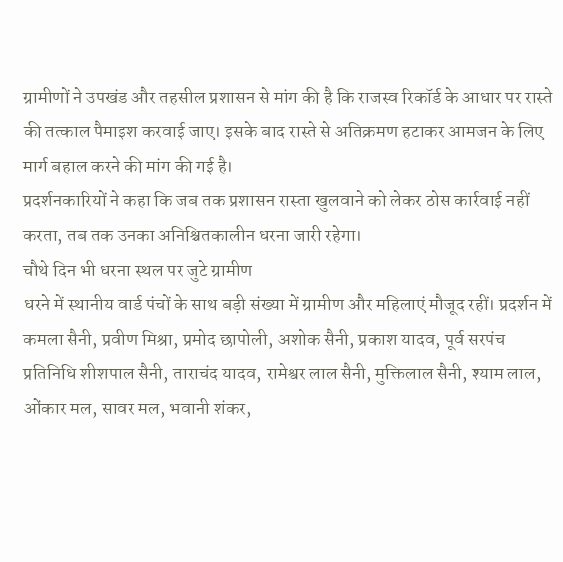ग्रामीणों ने उपखंड और तहसील प्रशासन से मांग की है कि राजस्व रिकॉर्ड के आधार पर रास्ते की तत्काल पैमाइश करवाई जाए। इसके बाद रास्ते से अतिक्रमण हटाकर आमजन के लिए मार्ग बहाल करने की मांग की गई है।
प्रदर्शनकारियों ने कहा कि जब तक प्रशासन रास्ता खुलवाने को लेकर ठोस कार्रवाई नहीं करता, तब तक उनका अनिश्चितकालीन धरना जारी रहेगा।
चौथे दिन भी धरना स्थल पर जुटे ग्रामीण
धरने में स्थानीय वार्ड पंचों के साथ बड़ी संख्या में ग्रामीण और महिलाएं मौजूद रहीं। प्रदर्शन में कमला सैनी, प्रवीण मिश्रा, प्रमोद छापोली, अशोक सैनी, प्रकाश यादव, पूर्व सरपंच प्रतिनिधि शीशपाल सैनी, ताराचंद यादव, रामेश्वर लाल सैनी, मुक्तिलाल सैनी, श्याम लाल, ओंकार मल, सावर मल, भवानी शंकर,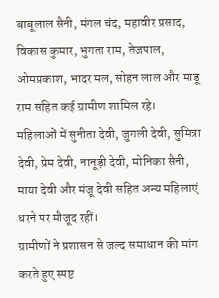बाबूलाल सैनी, मंगल चंद, महावीर प्रसाद, विकास कुमार, भुगता राम, तेजपाल, ओमप्रकाश, भादर मल, सोहन लाल और माडू राम सहित कई ग्रामीण शामिल रहे।
महिलाओं में सुनीता देवी, जुगली देवी, सुमित्रा देवी, प्रेम देवी, नानूड़ी देवी, मोनिका सैनी, माया देवी और मंजू देवी सहित अन्य महिलाएं धरने पर मौजूद रहीं।
ग्रामीणों ने प्रशासन से जल्द समाधान की मांग करते हुए स्पष्ट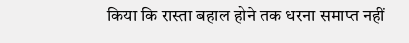किया कि रास्ता बहाल होने तक धरना समाप्त नहीं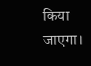किया जाएगा।